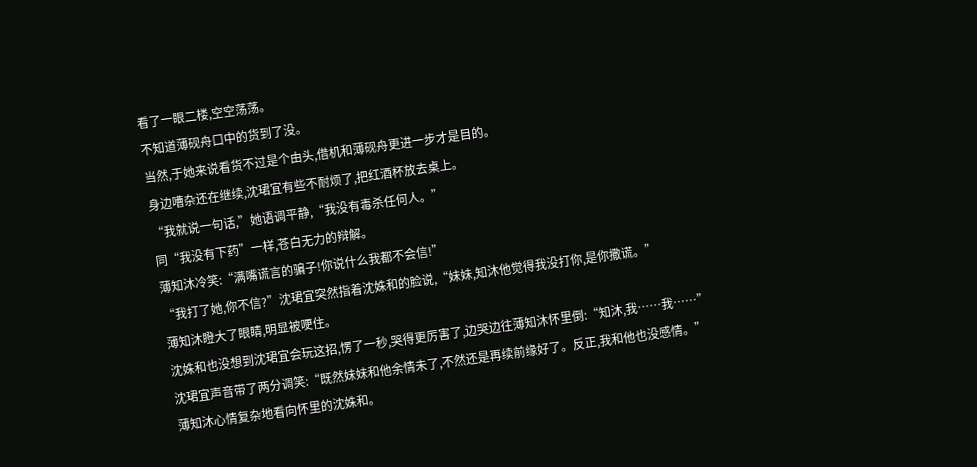看了一眼二楼,空空荡荡。
不知道薄砚舟口中的货到了没。
当然,于她来说看货不过是个由头,借机和薄砚舟更进一步才是目的。
身边嘈杂还在继续,沈珺宜有些不耐烦了,把红酒杯放去桌上。
“我就说一句话,”她语调平静,“我没有毒杀任何人。”
同“我没有下药”一样,苍白无力的辩解。
薄知沐冷笑:“满嘴谎言的骗子!你说什么我都不会信!”
“我打了她,你不信?”沈珺宜突然指着沈姝和的脸说,“妹妹,知沐他觉得我没打你,是你撒谎。”
薄知沐瞪大了眼睛,明显被哽住。
沈姝和也没想到沈珺宜会玩这招,愣了一秒,哭得更厉害了,边哭边往薄知沐怀里倒:“知沐,我……我……”
沈珺宜声音带了两分调笑:“既然妹妹和他余情未了,不然还是再续前缘好了。反正,我和他也没感情。”
薄知沐心情复杂地看向怀里的沈姝和。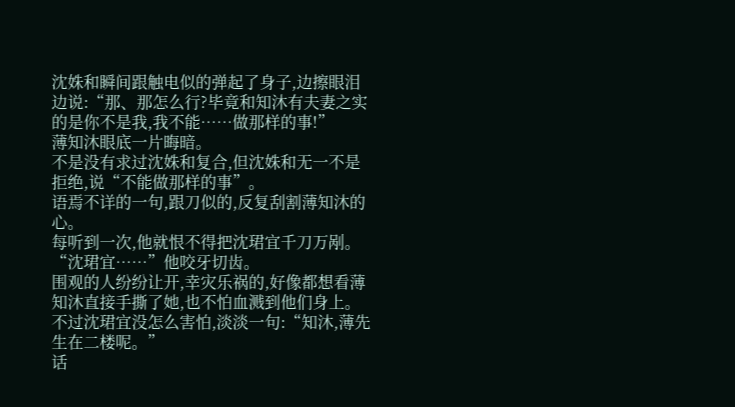沈姝和瞬间跟触电似的弹起了身子,边擦眼泪边说:“那、那怎么行?毕竟和知沐有夫妻之实的是你不是我,我不能……做那样的事!”
薄知沐眼底一片晦暗。
不是没有求过沈姝和复合,但沈姝和无一不是拒绝,说“不能做那样的事”。
语焉不详的一句,跟刀似的,反复刮割薄知沐的心。
每听到一次,他就恨不得把沈珺宜千刀万剐。
“沈珺宜……”他咬牙切齿。
围观的人纷纷让开,幸灾乐祸的,好像都想看薄知沐直接手撕了她,也不怕血溅到他们身上。
不过沈珺宜没怎么害怕,淡淡一句:“知沐,薄先生在二楼呢。”
话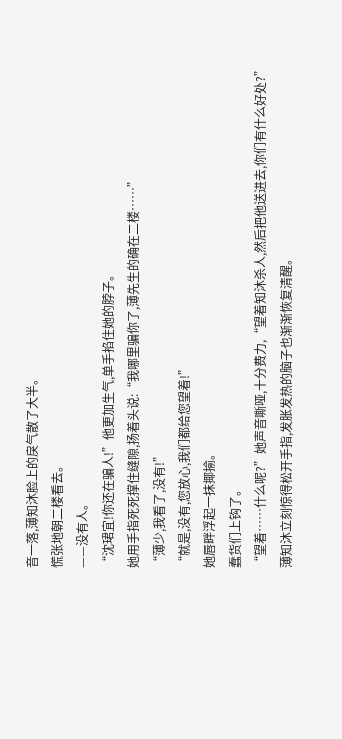音一落,薄知沐脸上的戾气散了大半。
慌张地朝二楼看去。
——没有人。
“沈珺宜!你还在骗人!”他更加生气,单手掐住她的脖子。
她用手指死死撑住缝隙,扬着头说:“我哪里骗你了,薄先生的确在二楼……”
“薄少,我看了,没有!”
“就是,没有,您放心,我们都给您望着!”
她唇畔浮起一抹揶揄。
蠢货们上钩了。
“望着……什么呢?”她声音嘶哑,十分费力,“望着知沐杀人,然后把他送进去,你们有什么好处?”
薄知沐立刻惊得松开手指,发胀发热的脑子也渐渐恢复清醒。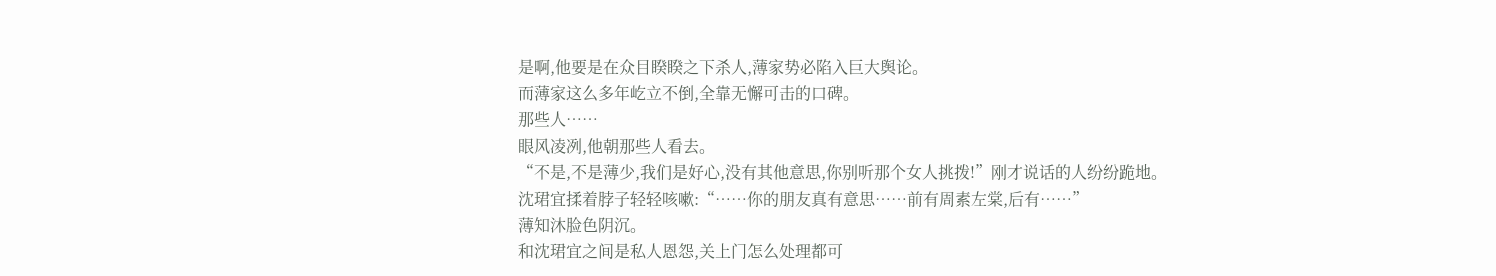是啊,他要是在众目睽睽之下杀人,薄家势必陷入巨大舆论。
而薄家这么多年屹立不倒,全靠无懈可击的口碑。
那些人……
眼风凌冽,他朝那些人看去。
“不是,不是薄少,我们是好心,没有其他意思,你别听那个女人挑拨!”刚才说话的人纷纷跪地。
沈珺宜揉着脖子轻轻咳嗽:“……你的朋友真有意思……前有周素左棠,后有……”
薄知沐脸色阴沉。
和沈珺宜之间是私人恩怨,关上门怎么处理都可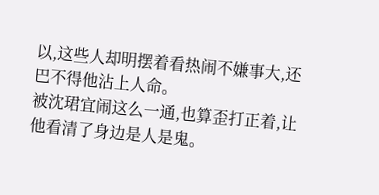以,这些人却明摆着看热闹不嫌事大,还巴不得他沾上人命。
被沈珺宜闹这么一通,也算歪打正着,让他看清了身边是人是鬼。